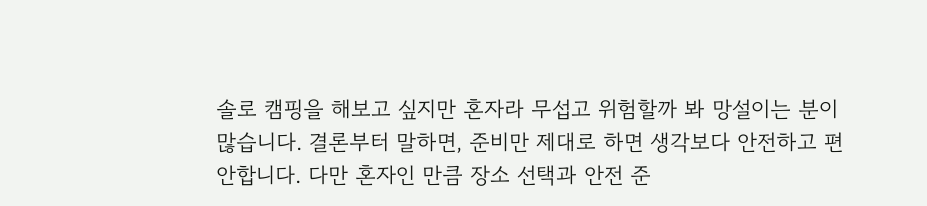솔로 캠핑을 해보고 싶지만 혼자라 무섭고 위험할까 봐 망설이는 분이 많습니다. 결론부터 말하면, 준비만 제대로 하면 생각보다 안전하고 편안합니다. 다만 혼자인 만큼 장소 선택과 안전 준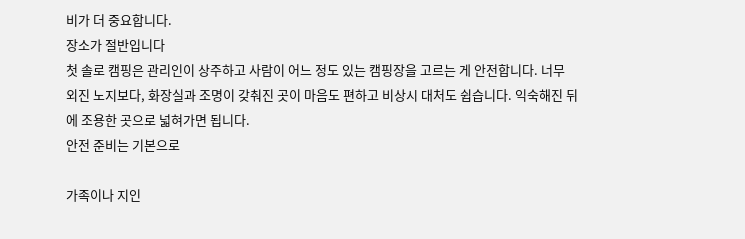비가 더 중요합니다.
장소가 절반입니다
첫 솔로 캠핑은 관리인이 상주하고 사람이 어느 정도 있는 캠핑장을 고르는 게 안전합니다. 너무 외진 노지보다, 화장실과 조명이 갖춰진 곳이 마음도 편하고 비상시 대처도 쉽습니다. 익숙해진 뒤에 조용한 곳으로 넓혀가면 됩니다.
안전 준비는 기본으로

가족이나 지인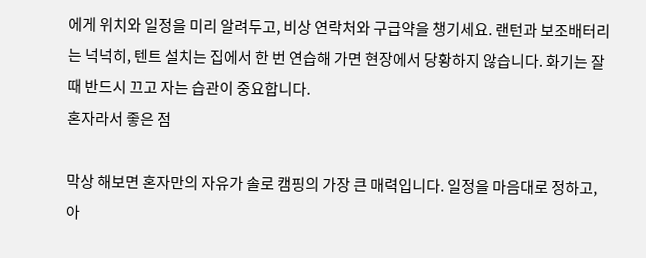에게 위치와 일정을 미리 알려두고, 비상 연락처와 구급약을 챙기세요. 랜턴과 보조배터리는 넉넉히, 텐트 설치는 집에서 한 번 연습해 가면 현장에서 당황하지 않습니다. 화기는 잘 때 반드시 끄고 자는 습관이 중요합니다.
혼자라서 좋은 점

막상 해보면 혼자만의 자유가 솔로 캠핑의 가장 큰 매력입니다. 일정을 마음대로 정하고, 아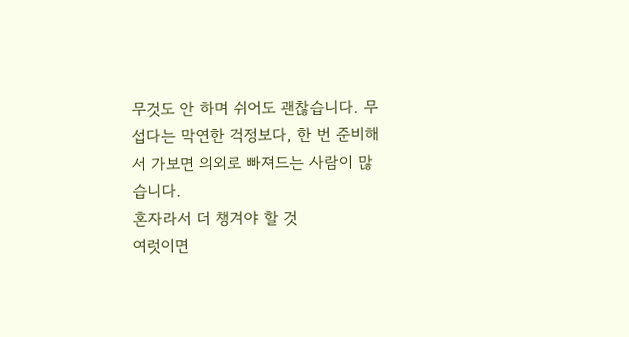무것도 안 하며 쉬어도 괜찮습니다. 무섭다는 막연한 걱정보다, 한 번 준비해서 가보면 의외로 빠져드는 사람이 많습니다.
혼자라서 더 챙겨야 할 것
여럿이면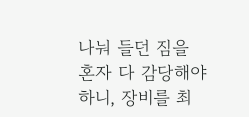나눠 들던 짐을 혼자 다 감당해야 하니, 장비를 최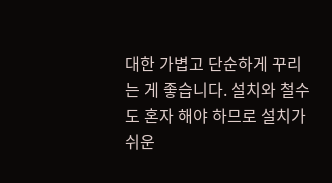대한 가볍고 단순하게 꾸리는 게 좋습니다. 설치와 철수도 혼자 해야 하므로 설치가 쉬운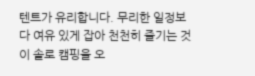텐트가 유리합니다. 무리한 일정보다 여유 있게 잡아 천천히 즐기는 것이 솔로 캠핑을 오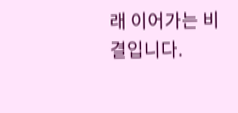래 이어가는 비결입니다.